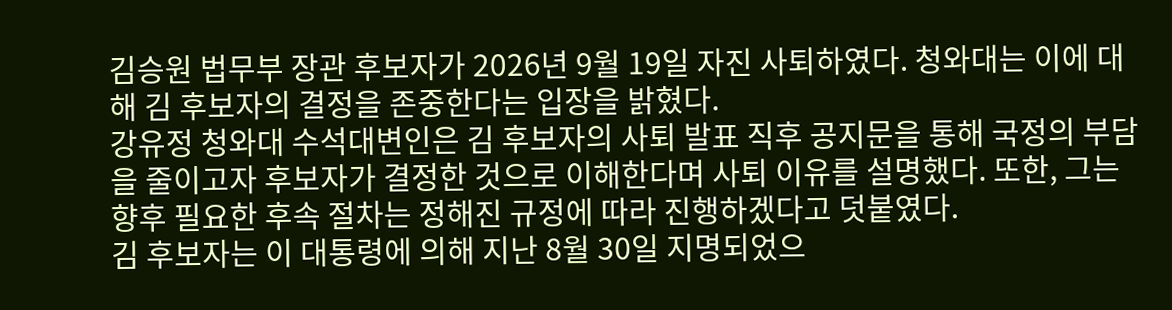김승원 법무부 장관 후보자가 2026년 9월 19일 자진 사퇴하였다. 청와대는 이에 대해 김 후보자의 결정을 존중한다는 입장을 밝혔다.
강유정 청와대 수석대변인은 김 후보자의 사퇴 발표 직후 공지문을 통해 국정의 부담을 줄이고자 후보자가 결정한 것으로 이해한다며 사퇴 이유를 설명했다. 또한, 그는 향후 필요한 후속 절차는 정해진 규정에 따라 진행하겠다고 덧붙였다.
김 후보자는 이 대통령에 의해 지난 8월 30일 지명되었으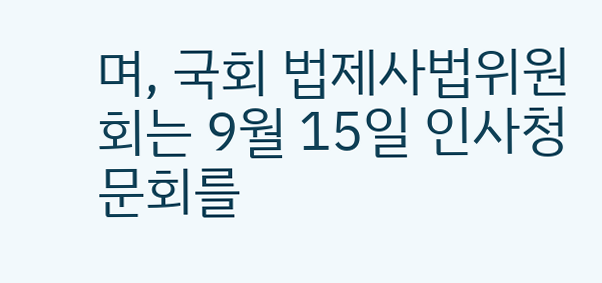며, 국회 법제사법위원회는 9월 15일 인사청문회를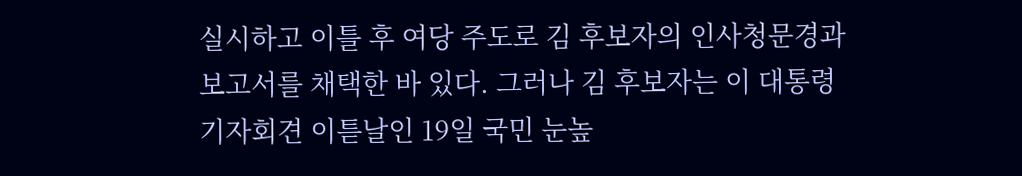실시하고 이틀 후 여당 주도로 김 후보자의 인사청문경과보고서를 채택한 바 있다. 그러나 김 후보자는 이 대통령 기자회견 이튿날인 19일 국민 눈높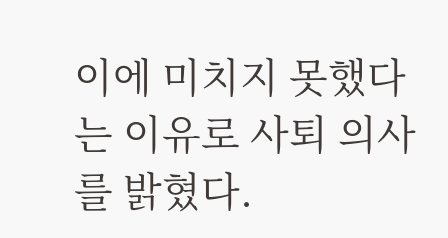이에 미치지 못했다는 이유로 사퇴 의사를 밝혔다.